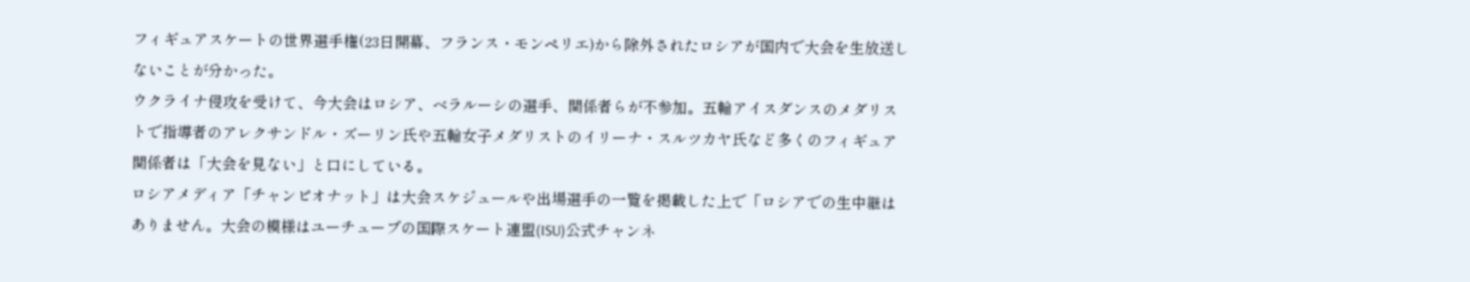フィギュアスケートの世界選手権(23日開幕、フランス・モンペリエ)から除外されたロシアが国内で大会を生放送しないことが分かった。
ウクライナ侵攻を受けて、今大会はロシア、ベラルーシの選手、関係者らが不参加。五輪アイスダンスのメダリストで指導者のアレクサンドル・ズーリン氏や五輪女子メダリストのイリーナ・スルツカヤ氏など多くのフィギュア関係者は「大会を見ない」と口にしている。
ロシアメディア「チャンピオナット」は大会スケジュールや出場選手の一覧を掲載した上で「ロシアでの生中継はありません。大会の模様はユーチューブの国際スケート連盟(ISU)公式チャンネ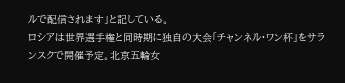ルで配信されます」と記している。
ロシアは世界選手権と同時期に独自の大会「チャンネル・ワン杯」をサランスクで開催予定。北京五輪女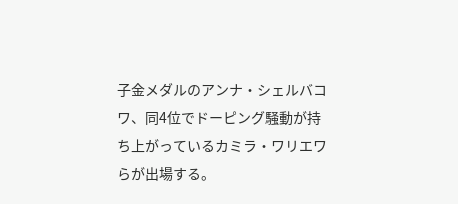子金メダルのアンナ・シェルバコワ、同4位でドーピング騒動が持ち上がっているカミラ・ワリエワらが出場する。